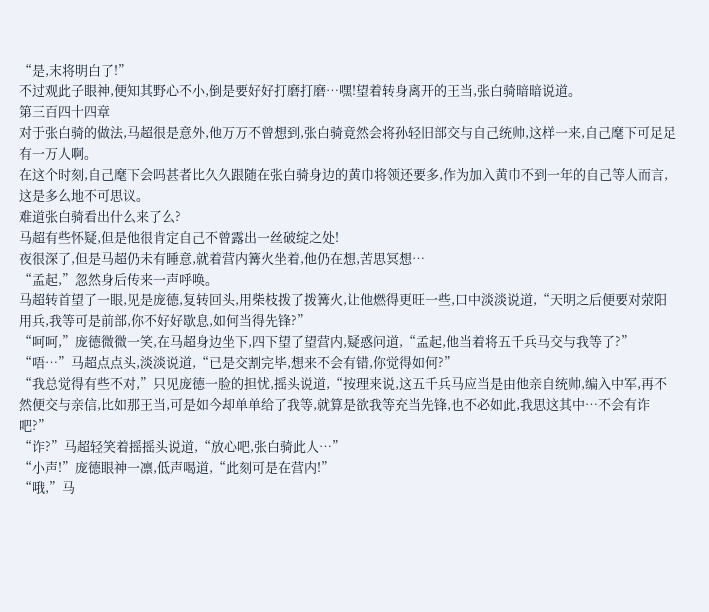“是,末将明白了!”
不过观此子眼神,便知其野心不小,倒是要好好打磨打磨…嘿!望着转身离开的王当,张白骑暗暗说道。
第三百四十四章
对于张白骑的做法,马超很是意外,他万万不曾想到,张白骑竟然会将孙轻旧部交与自己统帅,这样一来,自己麾下可足足有一万人啊。
在这个时刻,自己麾下会吗甚者比久久跟随在张白骑身边的黄巾将领还要多,作为加入黄巾不到一年的自己等人而言,这是多么地不可思议。
难道张白骑看出什么来了么?
马超有些怀疑,但是他很肯定自己不曾露出一丝破绽之处!
夜很深了,但是马超仍未有睡意,就着营内篝火坐着,他仍在想,苦思冥想…
“孟起,”忽然身后传来一声呼唤。
马超转首望了一眼,见是庞德,复转回头,用柴枝拨了拨篝火,让他燃得更旺一些,口中淡淡说道,“天明之后便要对荥阳用兵,我等可是前部,你不好好歇息,如何当得先锋?”
“呵呵,”庞德微微一笑,在马超身边坐下,四下望了望营内,疑惑问道,“孟起,他当着将五千兵马交与我等了?”
“唔…”马超点点头,淡淡说道,“已是交割完毕,想来不会有错,你觉得如何?”
“我总觉得有些不对,”只见庞德一脸的担忧,摇头说道,“按理来说,这五千兵马应当是由他亲自统帅,编入中军,再不然便交与亲信,比如那王当,可是如今却单单给了我等,就算是欲我等充当先锋,也不必如此,我思这其中…不会有诈吧?”
“诈?”马超轻笑着摇摇头说道,“放心吧,张白骑此人…”
“小声!”庞德眼神一凛,低声喝道,“此刻可是在营内!”
“哦,”马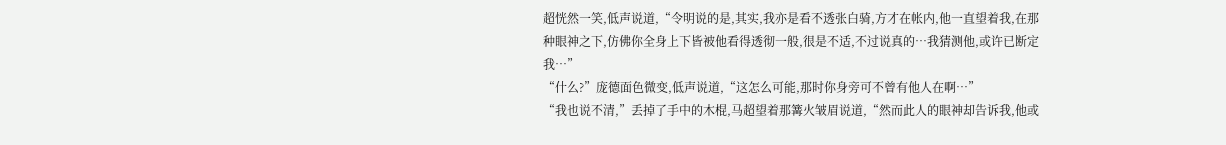超恍然一笑,低声说道,“令明说的是,其实,我亦是看不透张白骑,方才在帐内,他一直望着我,在那种眼神之下,仿佛你全身上下皆被他看得透彻一般,很是不适,不过说真的…我猜测他,或许已断定我…”
“什么?”庞德面色微变,低声说道,“这怎么可能,那时你身旁可不曾有他人在啊…”
“我也说不清,”丢掉了手中的木棍,马超望着那篝火皱眉说道,“然而此人的眼神却告诉我,他或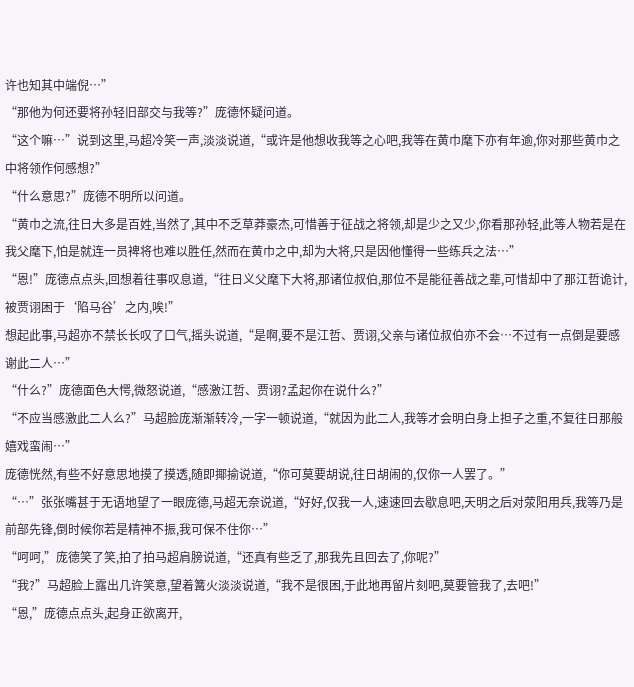许也知其中端倪…”
“那他为何还要将孙轻旧部交与我等?”庞德怀疑问道。
“这个嘛…”说到这里,马超冷笑一声,淡淡说道,“或许是他想收我等之心吧,我等在黄巾麾下亦有年逾,你对那些黄巾之中将领作何感想?”
“什么意思?”庞德不明所以问道。
“黄巾之流,往日大多是百姓,当然了,其中不乏草莽豪杰,可惜善于征战之将领,却是少之又少,你看那孙轻,此等人物若是在我父麾下,怕是就连一员裨将也难以胜任,然而在黄巾之中,却为大将,只是因他懂得一些练兵之法…”
“恩!”庞德点点头,回想着往事叹息道,“往日义父麾下大将,那诸位叔伯,那位不是能征善战之辈,可惜却中了那江哲诡计,被贾诩困于‘陷马谷’之内,唉!”
想起此事,马超亦不禁长长叹了口气,摇头说道,“是啊,要不是江哲、贾诩,父亲与诸位叔伯亦不会…不过有一点倒是要感谢此二人…”
“什么?”庞德面色大愕,微怒说道,“感激江哲、贾诩?孟起你在说什么?”
“不应当感激此二人么?”马超脸庞渐渐转冷,一字一顿说道,“就因为此二人,我等才会明白身上担子之重,不复往日那般嬉戏蛮闹…”
庞德恍然,有些不好意思地摸了摸透,随即揶揄说道,“你可莫要胡说,往日胡闹的,仅你一人罢了。”
“…”张张嘴甚于无语地望了一眼庞德,马超无奈说道,“好好,仅我一人,速速回去歇息吧,天明之后对荥阳用兵,我等乃是前部先锋,倒时候你若是精神不振,我可保不住你…”
“呵呵,”庞德笑了笑,拍了拍马超肩膀说道,“还真有些乏了,那我先且回去了,你呢?”
“我?”马超脸上露出几许笑意,望着篝火淡淡说道,“我不是很困,于此地再留片刻吧,莫要管我了,去吧!”
“恩,”庞德点点头,起身正欲离开,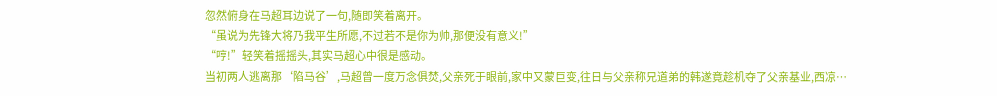忽然俯身在马超耳边说了一句,随即笑着离开。
“虽说为先锋大将乃我平生所愿,不过若不是你为帅,那便没有意义!”
“哼!”轻笑着摇摇头,其实马超心中很是感动。
当初两人逃离那‘陷马谷’,马超曾一度万念俱焚,父亲死于眼前,家中又蒙巨变,往日与父亲称兄道弟的韩遂竟趁机夺了父亲基业,西凉…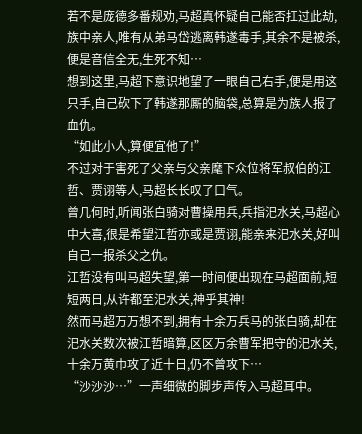若不是庞德多番规劝,马超真怀疑自己能否扛过此劫,族中亲人,唯有从弟马岱逃离韩遂毒手,其余不是被杀,便是音信全无,生死不知…
想到这里,马超下意识地望了一眼自己右手,便是用这只手,自己砍下了韩遂那厮的脑袋,总算是为族人报了血仇。
“如此小人,算便宜他了!”
不过对于害死了父亲与父亲麾下众位将军叔伯的江哲、贾诩等人,马超长长叹了口气。
曾几何时,听闻张白骑对曹操用兵,兵指汜水关,马超心中大喜,很是希望江哲亦或是贾诩,能亲来汜水关,好叫自己一报杀父之仇。
江哲没有叫马超失望,第一时间便出现在马超面前,短短两日,从许都至汜水关,神乎其神!
然而马超万万想不到,拥有十余万兵马的张白骑,却在汜水关数次被江哲暗算,区区万余曹军把守的汜水关,十余万黄巾攻了近十日,仍不曾攻下…
“沙沙沙…”一声细微的脚步声传入马超耳中。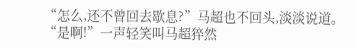“怎么,还不曾回去歇息?”马超也不回头,淡淡说道。
“是啊!”一声轻笑叫马超猝然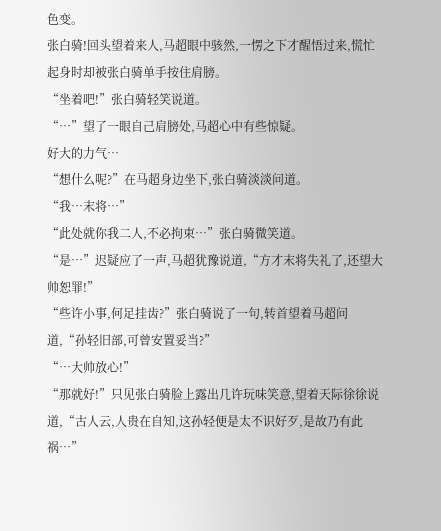色变。
张白骑!回头望着来人,马超眼中骇然,一愣之下才醒悟过来,慌忙起身时却被张白骑单手按住肩膀。
“坐着吧!”张白骑轻笑说道。
“…”望了一眼自己肩膀处,马超心中有些惊疑。
好大的力气…
“想什么呢?”在马超身边坐下,张白骑淡淡问道。
“我…末将…”
“此处就你我二人,不必拘束…”张白骑微笑道。
“是…”迟疑应了一声,马超犹豫说道,“方才末将失礼了,还望大帅恕罪!”
“些许小事,何足挂齿?”张白骑说了一句,转首望着马超问道,“孙轻旧部,可曾安置妥当?”
“…大帅放心!”
“那就好!”只见张白骑脸上露出几许玩味笑意,望着天际徐徐说道,“古人云,人贵在自知,这孙轻便是太不识好歹,是故乃有此祸…”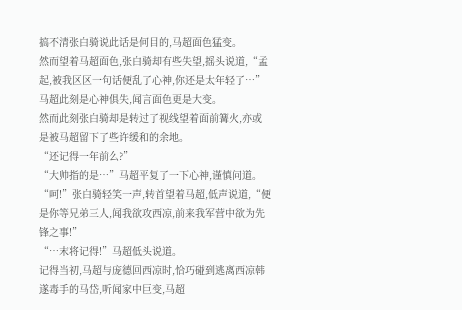搞不清张白骑说此话是何目的,马超面色猛变。
然而望着马超面色,张白骑却有些失望,摇头说道,“孟起,被我区区一句话便乱了心神,你还是太年轻了…”
马超此刻是心神俱失,闻言面色更是大变。
然而此刻张白骑却是转过了视线望着面前篝火,亦或是被马超留下了些许缓和的余地。
“还记得一年前么?”
“大帅指的是…”马超平复了一下心神,谨慎问道。
“呵!”张白骑轻笑一声,转首望着马超,低声说道,“便是你等兄弟三人,闻我欲攻西凉,前来我军营中欲为先锋之事!”
“…末将记得!”马超低头说道。
记得当初,马超与庞德回西凉时,恰巧碰到逃离西凉韩遂毒手的马岱,听闻家中巨变,马超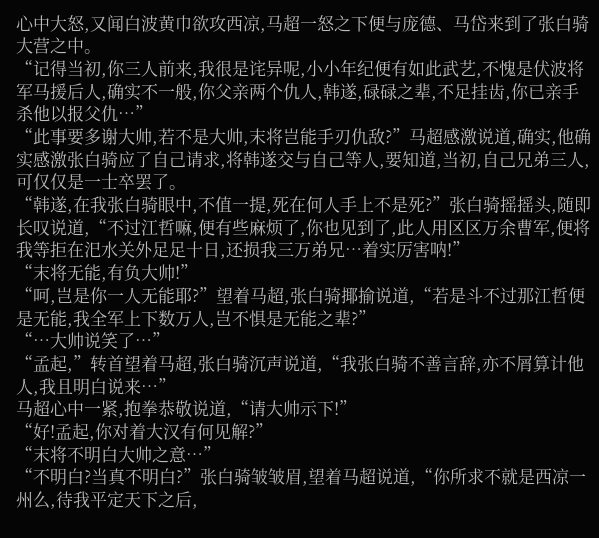心中大怒,又闻白波黄巾欲攻西凉,马超一怒之下便与庞德、马岱来到了张白骑大营之中。
“记得当初,你三人前来,我很是诧异呢,小小年纪便有如此武艺,不愧是伏波将军马援后人,确实不一般,你父亲两个仇人,韩遂,碌碌之辈,不足挂齿,你已亲手杀他以报父仇…”
“此事要多谢大帅,若不是大帅,末将岂能手刃仇敌?”马超感激说道,确实,他确实感激张白骑应了自己请求,将韩遂交与自己等人,要知道,当初,自己兄弟三人,可仅仅是一士卒罢了。
“韩遂,在我张白骑眼中,不值一提,死在何人手上不是死?”张白骑摇摇头,随即长叹说道,“不过江哲嘛,便有些麻烦了,你也见到了,此人用区区万余曹军,便将我等拒在汜水关外足足十日,还损我三万弟兄…着实厉害呐!”
“末将无能,有负大帅!”
“呵,岂是你一人无能耶?”望着马超,张白骑揶揄说道,“若是斗不过那江哲便是无能,我全军上下数万人,岂不惧是无能之辈?”
“…大帅说笑了…”
“孟起,”转首望着马超,张白骑沉声说道,“我张白骑不善言辞,亦不屑算计他人,我且明白说来…”
马超心中一紧,抱拳恭敬说道,“请大帅示下!”
“好!孟起,你对着大汉有何见解?”
“末将不明白大帅之意…”
“不明白?当真不明白?”张白骑皱皱眉,望着马超说道,“你所求不就是西凉一州么,待我平定天下之后,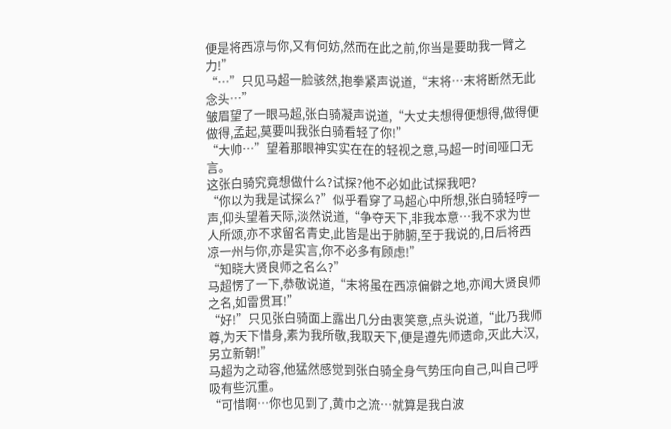便是将西凉与你,又有何妨,然而在此之前,你当是要助我一臂之力!”
“…”只见马超一脸骇然,抱拳紧声说道,“末将…末将断然无此念头…”
皱眉望了一眼马超,张白骑凝声说道,“大丈夫想得便想得,做得便做得,孟起,莫要叫我张白骑看轻了你!”
“大帅…”望着那眼神实实在在的轻视之意,马超一时间哑口无言。
这张白骑究竟想做什么?试探?他不必如此试探我吧?
“你以为我是试探么?”似乎看穿了马超心中所想,张白骑轻哼一声,仰头望着天际,淡然说道,“争夺天下,非我本意…我不求为世人所颂,亦不求留名青史,此皆是出于肺腑,至于我说的,日后将西凉一州与你,亦是实言,你不必多有顾虑!”
“知晓大贤良师之名么?”
马超愣了一下,恭敬说道,“末将虽在西凉偏僻之地,亦闻大贤良师之名,如雷贯耳!”
“好!”只见张白骑面上露出几分由衷笑意,点头说道,“此乃我师尊,为天下惜身,素为我所敬,我取天下,便是遵先师遗命,灭此大汉,另立新朝!”
马超为之动容,他猛然感觉到张白骑全身气势压向自己,叫自己呼吸有些沉重。
“可惜啊…你也见到了,黄巾之流…就算是我白波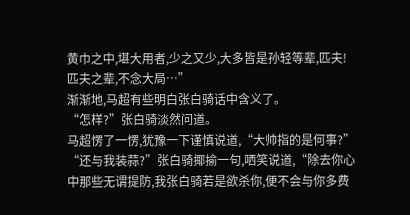黄巾之中,堪大用者,少之又少,大多皆是孙轻等辈,匹夫!匹夫之辈,不念大局…”
渐渐地,马超有些明白张白骑话中含义了。
“怎样?”张白骑淡然问道。
马超愣了一愣,犹豫一下谨慎说道,“大帅指的是何事?”
“还与我装蒜?”张白骑揶揄一句,哂笑说道,“除去你心中那些无谓提防,我张白骑若是欲杀你,便不会与你多费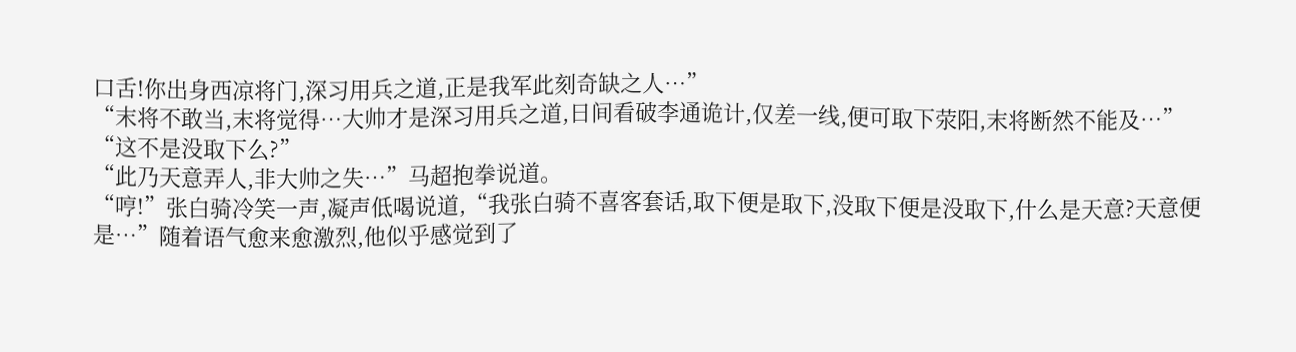口舌!你出身西凉将门,深习用兵之道,正是我军此刻奇缺之人…”
“末将不敢当,末将觉得…大帅才是深习用兵之道,日间看破李通诡计,仅差一线,便可取下荥阳,末将断然不能及…”
“这不是没取下么?”
“此乃天意弄人,非大帅之失…”马超抱拳说道。
“哼!”张白骑冷笑一声,凝声低喝说道,“我张白骑不喜客套话,取下便是取下,没取下便是没取下,什么是天意?天意便是…”随着语气愈来愈激烈,他似乎感觉到了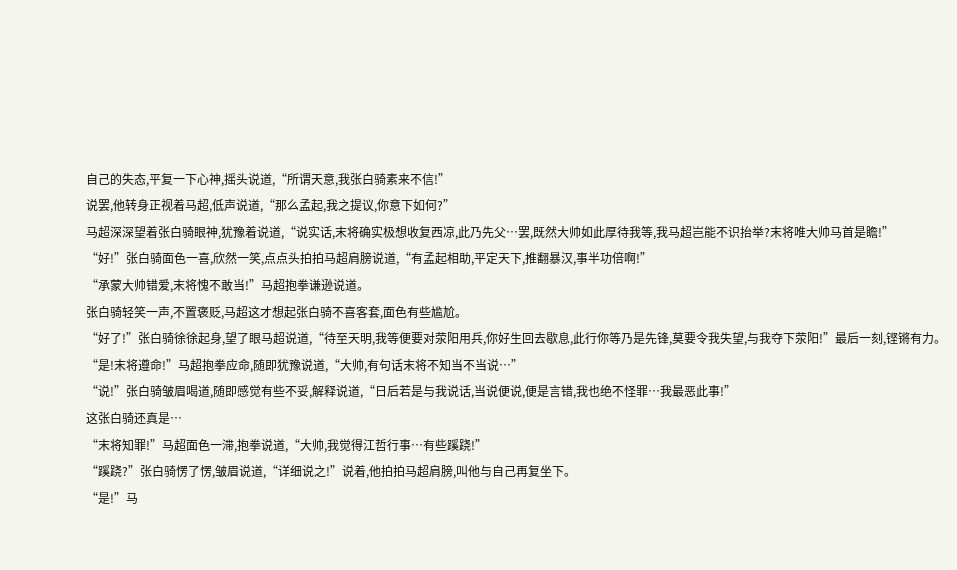自己的失态,平复一下心神,摇头说道,“所谓天意,我张白骑素来不信!”
说罢,他转身正视着马超,低声说道,“那么孟起,我之提议,你意下如何?”
马超深深望着张白骑眼神,犹豫着说道,“说实话,末将确实极想收复西凉,此乃先父…罢,既然大帅如此厚待我等,我马超岂能不识抬举?末将唯大帅马首是瞻!”
“好!”张白骑面色一喜,欣然一笑,点点头拍拍马超肩膀说道,“有孟起相助,平定天下,推翻暴汉,事半功倍啊!”
“承蒙大帅错爱,末将愧不敢当!”马超抱拳谦逊说道。
张白骑轻笑一声,不置褒贬,马超这才想起张白骑不喜客套,面色有些尴尬。
“好了!”张白骑徐徐起身,望了眼马超说道,“待至天明,我等便要对荥阳用兵,你好生回去歇息,此行你等乃是先锋,莫要令我失望,与我夺下荥阳!”最后一刻,铿锵有力。
“是!末将遵命!”马超抱拳应命,随即犹豫说道,“大帅,有句话末将不知当不当说…”
“说!”张白骑皱眉喝道,随即感觉有些不妥,解释说道,“日后若是与我说话,当说便说,便是言错,我也绝不怪罪…我最恶此事!”
这张白骑还真是…
“末将知罪!”马超面色一滞,抱拳说道,“大帅,我觉得江哲行事…有些蹊跷!”
“蹊跷?”张白骑愣了愣,皱眉说道,“详细说之!”说着,他拍拍马超肩膀,叫他与自己再复坐下。
“是!”马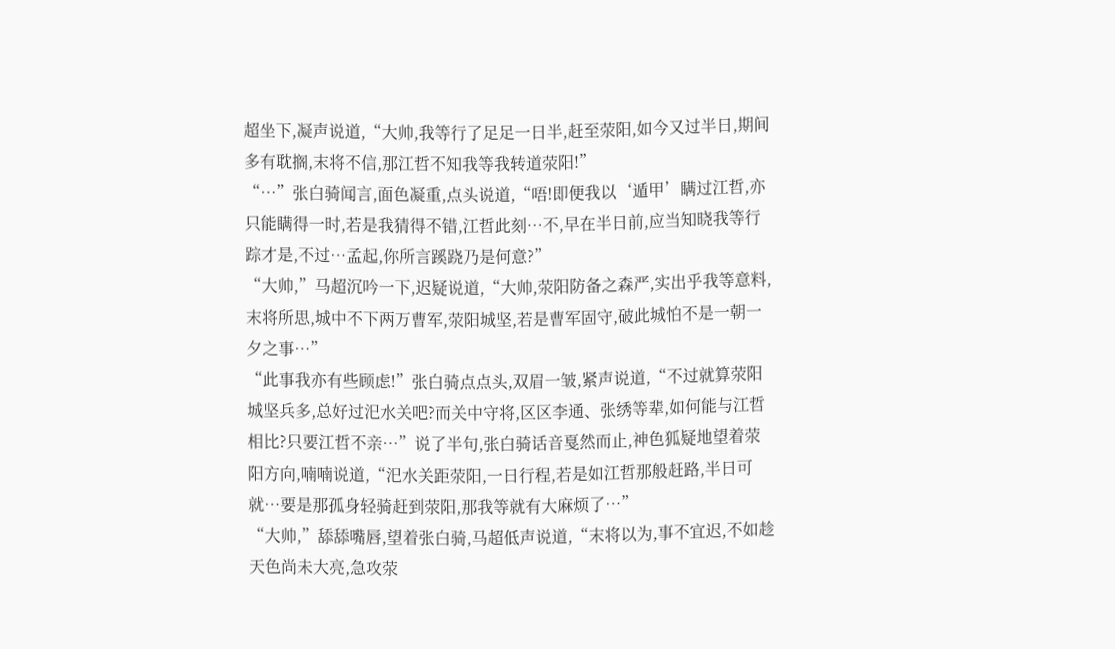超坐下,凝声说道,“大帅,我等行了足足一日半,赶至荥阳,如今又过半日,期间多有耽搁,末将不信,那江哲不知我等我转道荥阳!”
“…”张白骑闻言,面色凝重,点头说道,“唔!即便我以‘遁甲’瞒过江哲,亦只能瞒得一时,若是我猜得不错,江哲此刻…不,早在半日前,应当知晓我等行踪才是,不过…孟起,你所言蹊跷乃是何意?”
“大帅,”马超沉吟一下,迟疑说道,“大帅,荥阳防备之森严,实出乎我等意料,末将所思,城中不下两万曹军,荥阳城坚,若是曹军固守,破此城怕不是一朝一夕之事…”
“此事我亦有些顾虑!”张白骑点点头,双眉一皱,紧声说道,“不过就算荥阳城坚兵多,总好过汜水关吧?而关中守将,区区李通、张绣等辈,如何能与江哲相比?只要江哲不亲…”说了半句,张白骑话音戛然而止,神色狐疑地望着荥阳方向,喃喃说道,“汜水关距荥阳,一日行程,若是如江哲那般赶路,半日可就…要是那孤身轻骑赶到荥阳,那我等就有大麻烦了…”
“大帅,”舔舔嘴唇,望着张白骑,马超低声说道,“末将以为,事不宜迟,不如趁天色尚未大亮,急攻荥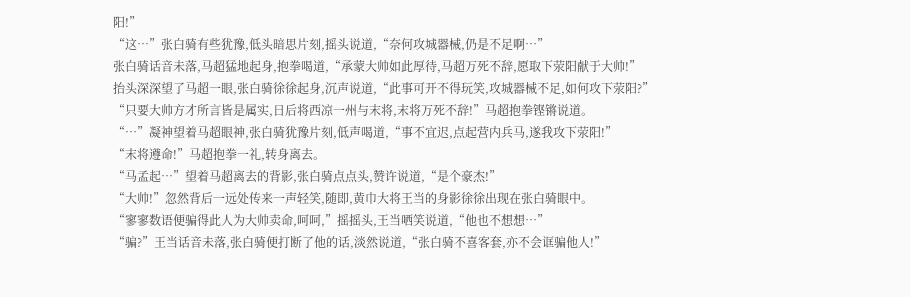阳!”
“这…”张白骑有些犹豫,低头暗思片刻,摇头说道,“奈何攻城器械,仍是不足啊…”
张白骑话音未落,马超猛地起身,抱拳喝道,“承蒙大帅如此厚待,马超万死不辞,愿取下荥阳献于大帅!”
抬头深深望了马超一眼,张白骑徐徐起身,沉声说道,“此事可开不得玩笑,攻城器械不足,如何攻下荥阳?”
“只要大帅方才所言皆是属实,日后将西凉一州与末将,末将万死不辞!”马超抱拳铿锵说道。
“…”凝神望着马超眼神,张白骑犹豫片刻,低声喝道,“事不宜迟,点起营内兵马,遂我攻下荥阳!”
“末将遵命!”马超抱拳一礼,转身离去。
“马孟起…”望着马超离去的背影,张白骑点点头,赞许说道,“是个豪杰!”
“大帅!”忽然背后一远处传来一声轻笑,随即,黄巾大将王当的身影徐徐出现在张白骑眼中。
“寥寥数语便骗得此人为大帅卖命,呵呵,”摇摇头,王当哂笑说道,“他也不想想…”
“骗?”王当话音未落,张白骑便打断了他的话,淡然说道,“张白骑不喜客套,亦不会诓骗他人!”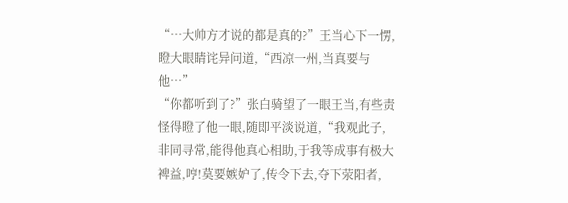“…大帅方才说的都是真的?”王当心下一愣,瞪大眼睛诧异问道,“西凉一州,当真要与他…”
“你都听到了?”张白骑望了一眼王当,有些责怪得瞪了他一眼,随即平淡说道,“我观此子,非同寻常,能得他真心相助,于我等成事有极大裨益,哼!莫要嫉妒了,传令下去,夺下荥阳者,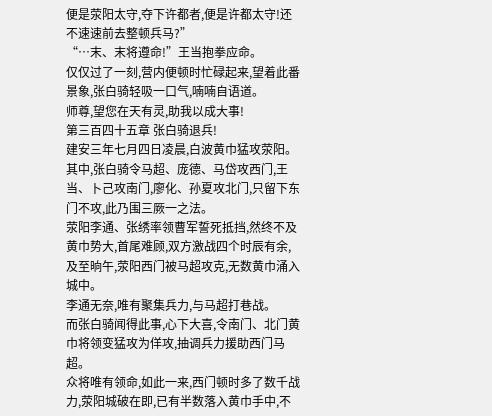便是荥阳太守,夺下许都者,便是许都太守!还不速速前去整顿兵马?”
“…末、末将遵命!”王当抱拳应命。
仅仅过了一刻,营内便顿时忙碌起来,望着此番景象,张白骑轻吸一口气,喃喃自语道。
师尊,望您在天有灵,助我以成大事!
第三百四十五章 张白骑退兵!
建安三年七月四日凌晨,白波黄巾猛攻荥阳。
其中,张白骑令马超、庞德、马岱攻西门,王当、卜己攻南门,廖化、孙夏攻北门,只留下东门不攻,此乃围三厥一之法。
荥阳李通、张绣率领曹军誓死抵挡,然终不及黄巾势大,首尾难顾,双方激战四个时辰有余,及至晌午,荥阳西门被马超攻克,无数黄巾涌入城中。
李通无奈,唯有聚集兵力,与马超打巷战。
而张白骑闻得此事,心下大喜,令南门、北门黄巾将领变猛攻为佯攻,抽调兵力援助西门马超。
众将唯有领命,如此一来,西门顿时多了数千战力,荥阳城破在即,已有半数落入黄巾手中,不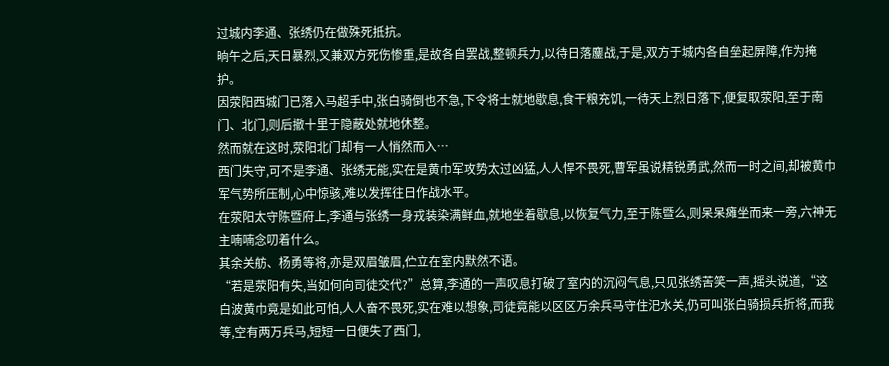过城内李通、张绣仍在做殊死抵抗。
晌午之后,天日暴烈,又兼双方死伤惨重,是故各自罢战,整顿兵力,以待日落鏖战,于是,双方于城内各自垒起屏障,作为掩护。
因荥阳西城门已落入马超手中,张白骑倒也不急,下令将士就地歇息,食干粮充饥,一待天上烈日落下,便复取荥阳,至于南门、北门,则后撤十里于隐蔽处就地休整。
然而就在这时,荥阳北门却有一人悄然而入…
西门失守,可不是李通、张绣无能,实在是黄巾军攻势太过凶猛,人人悍不畏死,曹军虽说精锐勇武,然而一时之间,却被黄巾军气势所压制,心中惊骇,难以发挥往日作战水平。
在荥阳太守陈暨府上,李通与张绣一身戎装染满鲜血,就地坐着歇息,以恢复气力,至于陈暨么,则呆呆瘫坐而来一旁,六神无主喃喃念叨着什么。
其余关舫、杨勇等将,亦是双眉皱眉,伫立在室内默然不语。
“若是荥阳有失,当如何向司徒交代?”总算,李通的一声叹息打破了室内的沉闷气息,只见张绣苦笑一声,摇头说道,“这白波黄巾竟是如此可怕,人人奋不畏死,实在难以想象,司徒竟能以区区万余兵马守住汜水关,仍可叫张白骑损兵折将,而我等,空有两万兵马,短短一日便失了西门,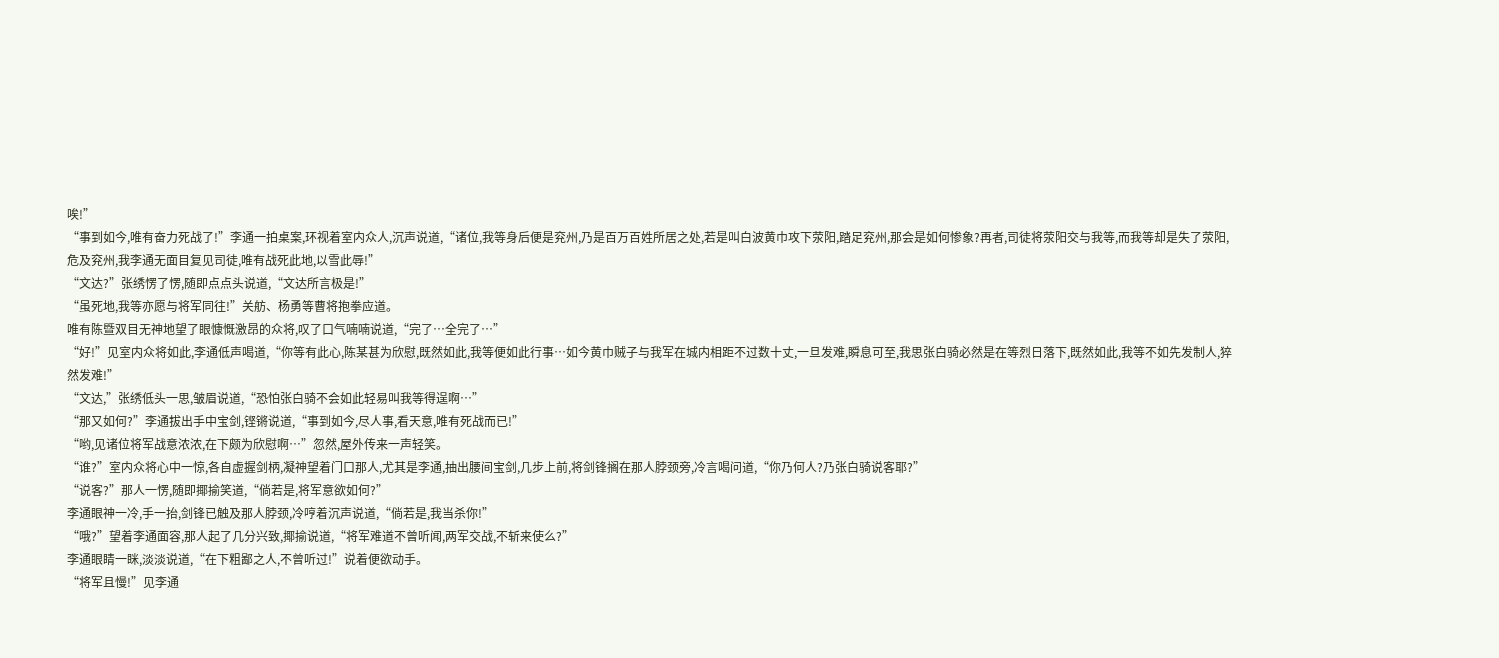唉!”
“事到如今,唯有奋力死战了!”李通一拍桌案,环视着室内众人,沉声说道,“诸位,我等身后便是兖州,乃是百万百姓所居之处,若是叫白波黄巾攻下荥阳,踏足兖州,那会是如何惨象?再者,司徒将荥阳交与我等,而我等却是失了荥阳,危及兖州,我李通无面目复见司徒,唯有战死此地,以雪此辱!”
“文达?”张绣愣了愣,随即点点头说道,“文达所言极是!”
“虽死地,我等亦愿与将军同往!”关舫、杨勇等曹将抱拳应道。
唯有陈暨双目无神地望了眼慷慨激昂的众将,叹了口气喃喃说道,“完了…全完了…”
“好!”见室内众将如此,李通低声喝道,“你等有此心,陈某甚为欣慰,既然如此,我等便如此行事…如今黄巾贼子与我军在城内相距不过数十丈,一旦发难,瞬息可至,我思张白骑必然是在等烈日落下,既然如此,我等不如先发制人,猝然发难!”
“文达,”张绣低头一思,皱眉说道,“恐怕张白骑不会如此轻易叫我等得逞啊…”
“那又如何?”李通拔出手中宝剑,铿锵说道,“事到如今,尽人事,看天意,唯有死战而已!”
“哟,见诸位将军战意浓浓,在下颇为欣慰啊…”忽然,屋外传来一声轻笑。
“谁?”室内众将心中一惊,各自虚握剑柄,凝神望着门口那人,尤其是李通,抽出腰间宝剑,几步上前,将剑锋搁在那人脖颈旁,冷言喝问道,“你乃何人?乃张白骑说客耶?”
“说客?”那人一愣,随即揶揄笑道,“倘若是,将军意欲如何?”
李通眼神一冷,手一抬,剑锋已触及那人脖颈,冷哼着沉声说道,“倘若是,我当杀你!”
“哦?”望着李通面容,那人起了几分兴致,揶揄说道,“将军难道不曾听闻,两军交战,不斩来使么?”
李通眼睛一眯,淡淡说道,“在下粗鄙之人,不曾听过!”说着便欲动手。
“将军且慢!”见李通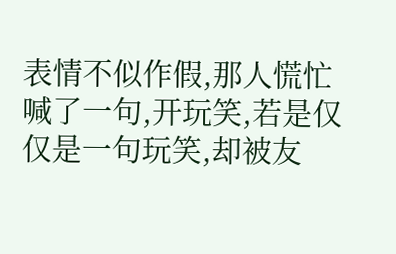表情不似作假,那人慌忙喊了一句,开玩笑,若是仅仅是一句玩笑,却被友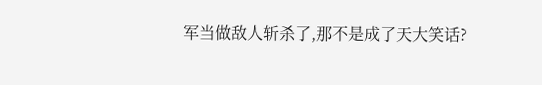军当做敌人斩杀了,那不是成了天大笑话?